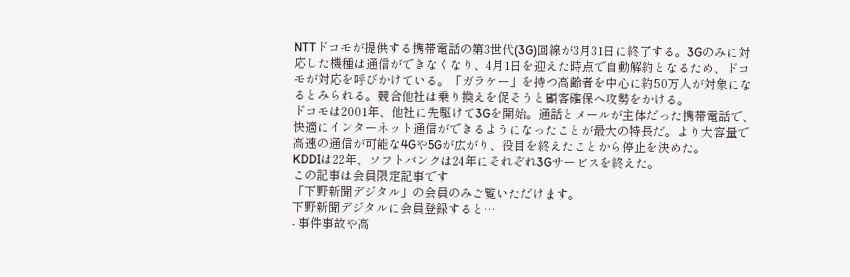NTTドコモが提供する携帯電話の第3世代(3G)回線が3月31日に終了する。3Gのみに対応した機種は通信ができなくなり、4月1日を迎えた時点で自動解約となるため、ドコモが対応を呼びかけている。「ガラケー」を持つ高齢者を中心に約50万人が対象になるとみられる。競合他社は乗り換えを促そうと顧客確保へ攻勢をかける。
ドコモは2001年、他社に先駆けて3Gを開始。通話とメールが主体だった携帯電話で、快適にインターネット通信ができるようになったことが最大の特長だ。より大容量で高速の通信が可能な4Gや5Gが広がり、役目を終えたことから停止を決めた。
KDDIは22年、ソフトバンクは24年にそれぞれ3Gサービスを終えた。
この記事は会員限定記事です
「下野新聞デジタル」の会員のみご覧いただけます。
下野新聞デジタルに会員登録すると…
- 事件事故や高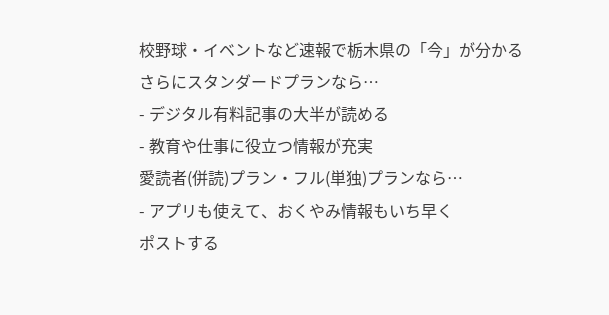校野球・イベントなど速報で栃木県の「今」が分かる
さらにスタンダードプランなら…
- デジタル有料記事の大半が読める
- 教育や仕事に役立つ情報が充実
愛読者(併読)プラン・フル(単独)プランなら…
- アプリも使えて、おくやみ情報もいち早く
ポストする